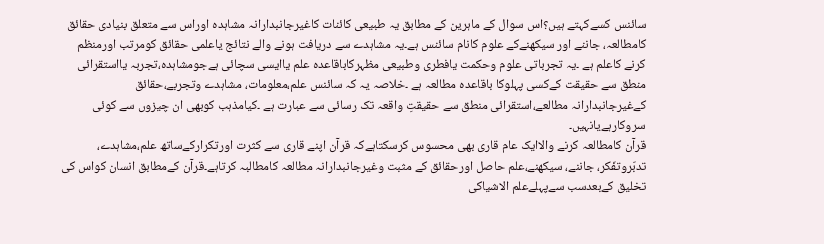سائنس کسےکہتے ہیں؟اس سوال کے ماہرین کے مطابق یہ طبیعی کائنات کاغیرجانبدارانہ مشاہدہ اوراس سے متعلق بنیادی حقائق کامطالعہ، جاننے اور سیکھنےکے علوم کانام سائنس ہے۔یہ مشاہدے سے دریافت ہونے والے نتائج یاعلمی حقائق کومرتب اورمنظم کرنے کاعلم ہے ۔یہ تجرباتی علوم وحکمت یافطری وطبیعی مظہرکاباقاعدہ علم یاایسی سچائی ہےجومشاہدہ،تجربہ یااستقرائی منطق سے حقیقت کےکسی پہلوکا باقاعدہ مطالعہ ہے ۔خلاصہ یہ کہ سائنس علم،معلومات، مشاہدے وتجربے،حقائق کےغیرجانبدارانہ مطالعے،استقرائی منطق سے حقیقتِ واقعہ تک رسائی سے عبارت ہے ۔کیامذہب کوبھی ان چیزوں سے کوئی سروکارہےیانہیں۔
قرآن کامطالعہ کرنے والاایک عام قاری بھی محسوس کرسکتاہےکہ قرآن اپنے قاری سے کثرت اورتکرارکےساتھ علم،مشاہدے، تدبّروتفّکر، جاننے، سیکھنے،علم حاصل اورحقائق کے مثبت وغیرجانبدارانہ مطالعہ کامطالبہ کرتاہے۔قرآن کےمطابق انسان کواس کی تخلیق کےبعدسب سےپہلےعلم الاشیاکی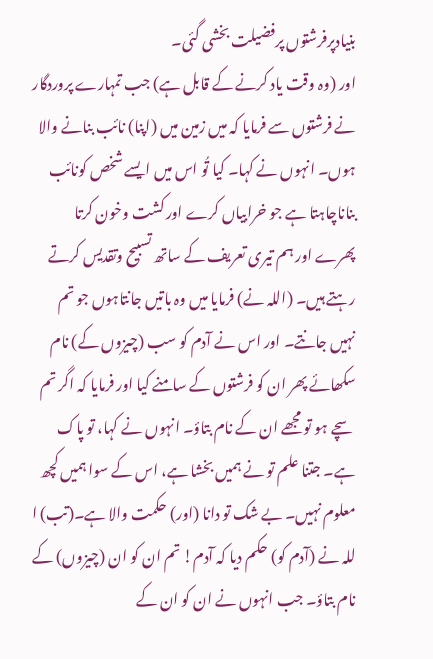بنیادپرفرشتوں پرفضیلت بخشی گئی۔
اور (وہ وقت یاد کرنے کے قابل ہے) جب تمہارے پروردگار نے فرشتوں سے فرمایا کہ میں زمین میں (اپنا) نائب بنانے والا ہوں۔ انہوں نے کہا۔ کیا تُو اس میں ایسے شخص کونائب بناناچاہتا ہے جو خرابیاں کرے اور کشت وخون کرتا پھرے اور ہم تیری تعریف کے ساتھ تسبیح وتقدیس کرتے رہتے ہیں۔ (اللہ نے) فرمایا میں وہ باتیں جانتاہوں جو تم نہیں جانتے۔ اور اس نے آدم کو سب (چیزوں کے) نام سکھائے پھر ان کو فرشتوں کے سامنے کیا اور فرمایا کہ اگر تم سچے ہو تو مجھے ان کے نام بتاؤ۔ انہوں نے کہا، تو پاک ہے۔ جتنا علم تو نے ہمیں بخشا ہے، اس کے سوا ہمیں کچھ معلوم نہیں۔ بے شک تو دانا (اور) حکمت والا ہے۔(تب) ا للہ نے (آدم کو) حکم دیا کہ آدم! تم ان کو ان (چیزوں) کے نام بتاؤ۔ جب انہوں نے ان کو ان کے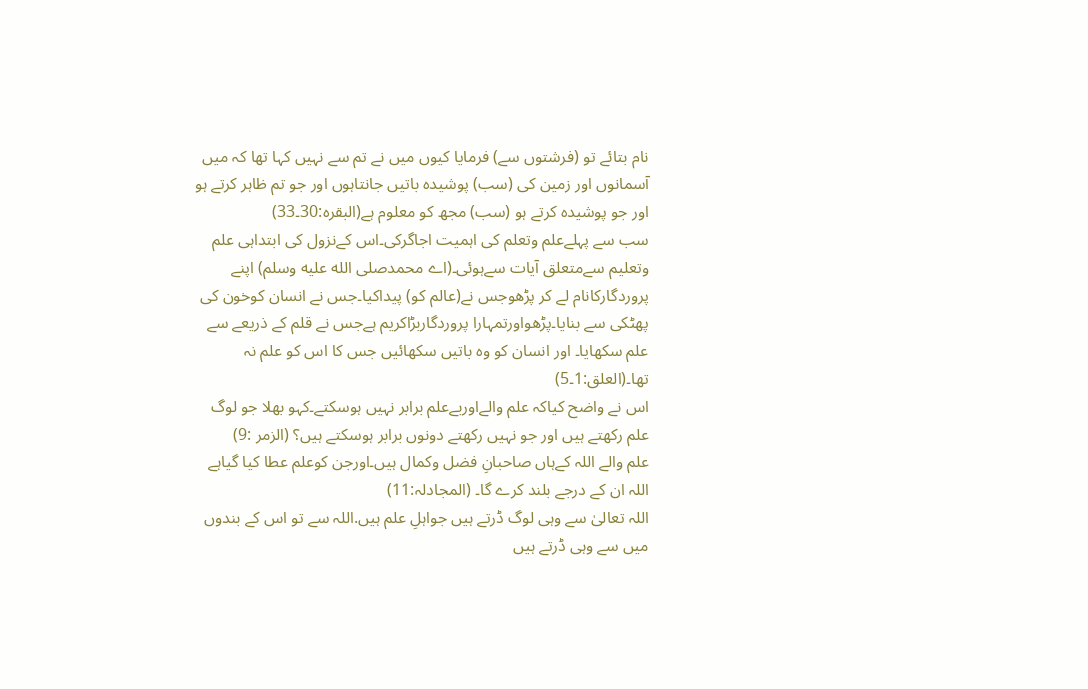نام بتائے تو (فرشتوں سے) فرمایا کیوں میں نے تم سے نہیں کہا تھا کہ میں آسمانوں اور زمین کی (سب) پوشیدہ باتیں جانتاہوں اور جو تم ظاہر کرتے ہو اور جو پوشیدہ کرتے ہو (سب) مجھ کو معلوم ہے(البقرہ:30۔33)
سب سے پہلےعلم وتعلم کی اہمیت اجاگرکی۔اس کےنزول کی ابتداہی علم وتعلیم سےمتعلق آیات سےہوئی۔(اے محمدصلى الله عليه وسلم) اپنے پروردگارکانام لے کر پڑھوجس نے(عالم کو) پیداکیا۔جس نے انسان کوخون کی پھٹکی سے بنایا۔پڑھواورتمہارا پروردگاربڑاکریم ہےجس نے قلم کے ذریعے سے علم سکھایا۔ اور انسان کو وہ باتیں سکھائیں جس کا اس کو علم نہ تھا۔(العلق:1۔5)
اس نے واضح کیاکہ علم والےاوربےعلم برابر نہیں ہوسکتے۔کہو بھلا جو لوگ علم رکھتے ہیں اور جو نہیں رکھتے دونوں برابر ہوسکتے ہیں؟ (الزمر :9)
علم والے اللہ کےہاں صاحبانِ فضل وکمال ہیں۔اورجن کوعلم عطا کیا گیاہے اللہ ان کے درجے بلند کرے گا۔ (المجادلہ:11)
اللہ تعالیٰ سے وہی لوگ ڈرتے ہیں جواہلِ علم ہیں.اللہ سے تو اس کے بندوں میں سے وہی ڈرتے ہیں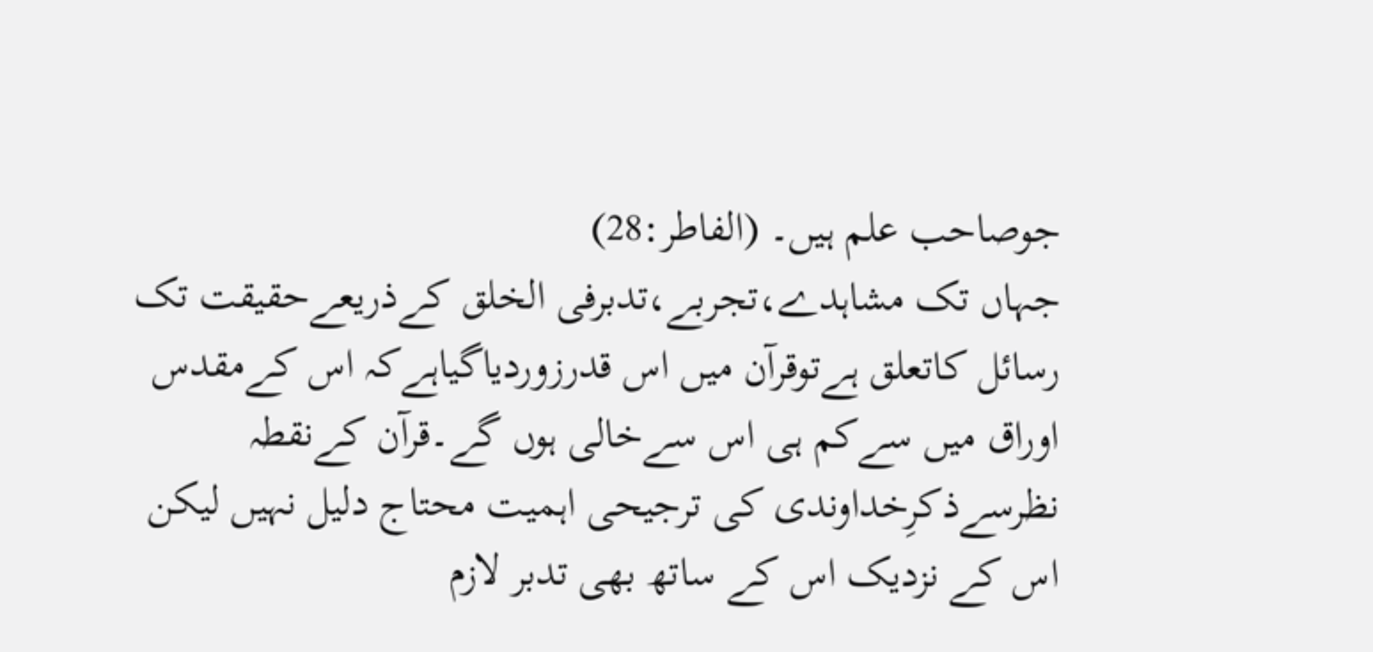جوصاحب علم ہیں۔ (الفاطر:28)
جہاں تک مشاہدے،تجربے،تدبرفی الخلق کےذریعےحقیقت تک رسائل کاتعلق ہےتوقرآن میں اس قدرزوردیاگیاہےکہ اس کےمقدس اوراق میں سےکم ہی اس سےخالی ہوں گے۔قرآن کےنقطہ نظرسےذکرِخداوندی کی ترجیحی اہمیت محتاج دلیل نہیں لیکن اس کے نزدیک اس کے ساتھ بھی تدبر لازم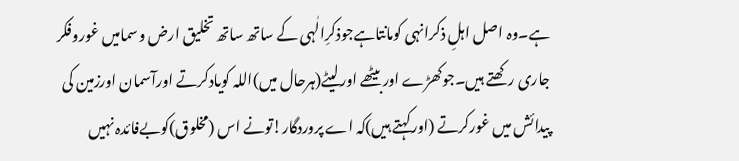ہے۔وہ اصل اہلِ ذکرانہی کومانتاہےجوذکرِالٰہی کے ساتھ ساتھ تخلیق ارض وسمامیں غوروفکر جاری رکھتے ہیں۔جوکھڑے اوربیٹھے اورلیٹے(ہرحال میں)اللہ کویادکرتے اورآسمان اورزمین کی پیدائش میں غورکرتے (اورکہتے ہیں)کہ اے پروردگار!تونے اس (مخلوق)کوبےفائدہ نہیں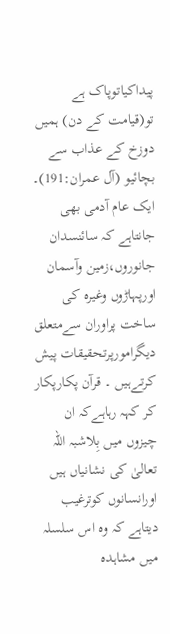پیداکیاتوپاک ہے تو(قیامت کے دن) ہمیں دوزخ کے عذاب سے بچائیو (آل عمران:191)۔
ایک عام آدمی بھی جانتاہے کہ سائنسدان جانوروں،زمین وآسمان اورپہاڑوں وغیرہ کی ساخت پراوران سےمتعلق دیگرامورپرتحقیقات پیش کرتےہیں ۔ قرآن پکارپکار کر کہہ رہاہےکہ ان چیزوں میں بِلاشبہ اللہ تعالیٰ کی نشانیاں ہیں اورانسانوں کوترغیب دیتاہے کہ وہ اس سلسلہ میں مشاہدہ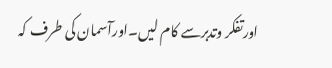اورتفکر وتدبرسے کام لیں۔اورآسمان کی طرف کہ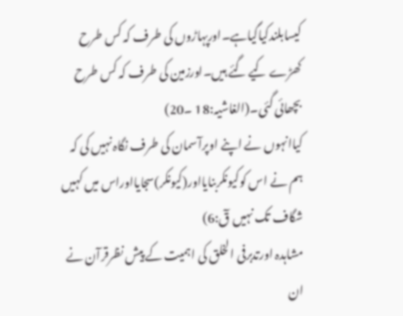کیسابلندکیاگیاہے۔اورپہاڑوں کی طرف کہ کس طرح کھڑے کیے گئے ہیں۔اورزمین کی طرف کہ کس طرح بچھائی گئی۔(الغاشیہ:18 ۔20)
کیاانہوں نے اپنے اوپرآسمان کی طرف نگاہ نہیں کی کہ ہم نے اس کوکیونکربنایااور(کیونکر)سجایااوراس میں کہیں شگاف تک نہیں قٓ:6)
مشاہدہ اورتدبرفی الخلق کی اہمیت کے پیش نظرقرآن نے ان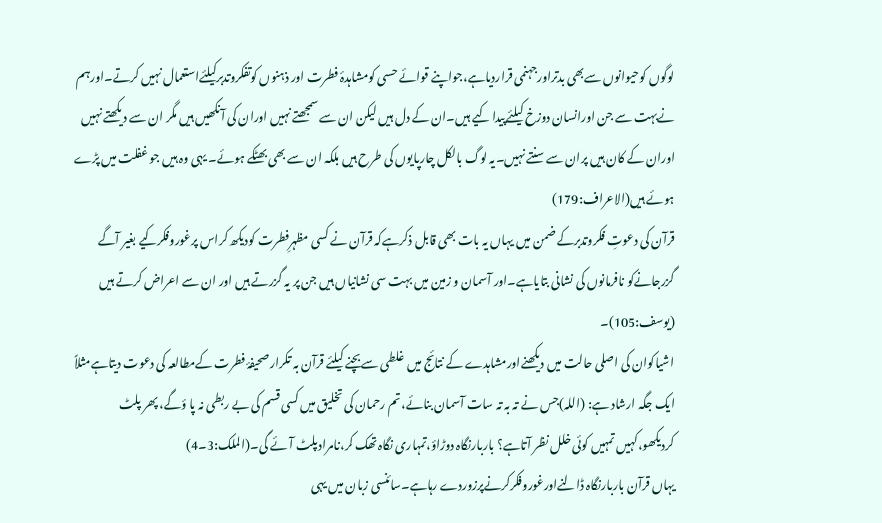لوگوں کوحیوانوں سےبھی بدتراورجہنمی قراردیاہے،جواپنے قوائے حسی کومشاہدۂ فطرت اور ذہنوں کوتفکروتدبرکیلئےاستعمال نہیں کرتے۔اورہم نےبہت سے جن اورانسان دوزخ کیلئےپیدا کیے ہیں۔ان کے دل ہیں لیکن ان سے سمجھتے نہیں اوران کی آنکھیں ہیں مگر ان سے دیکھتے نہیں اوران کے کان ہیں پران سے سنتے نہیں۔یہ لوگ بالکل چارپایوں کی طرح ہیں بلکہ ان سے بھی بھٹکے ہوئے۔ یہی وہ ہیں جو غفلت میں پڑے ہوئے ہیں(الاعراف:179)
قرآن کی دعوتِ فکروتدبرکے ضمن میں یہاں یہ بات بھی قابل ذکرہےکہ قرآن نے کسی مظہرِفطرت کودیکھ کراس پرغوروفکرکیے بغیر آگے گزرجانےکو نافرمانوں کی نشانی بتایاہے۔اور آسمان و زمین میں بہت سی نشانیاں ہیں جن پر یہ گزرتے ہیں اور ان سے اعراض کرتے ہیں (یوسف:105)۔
اشیاکوان کی اصلی حالت میں دیکھنےاورمشاہدے کے نتائج میں غلطی سےبچنے کیلئے قرآن بہ تکرارصحیفۂ فطرت کےمطالعہ کی دعوت دیتاہےمثلاً ایک جگہ ارشاد ہے: (اللہ)جس نے تہ بہ تہ سات آسمان بنائے،تم رحمان کی تخلیق میں کسی قسم کی بے ربطی نہ پا ؤگے، پھر پلٹ کردیکھو،کہیں تمہیں کوئی خلل نظر آتاہے؟ باربارنگاہ دوڑاؤ،تمہاری نگاہ تھک کر،نامرادپلٹ آئے گی۔(الملک:3۔4)
یہاں قرآن باربارنگاہ ڈالنےاورغوروفکرکرنےپرزوردے رہاہے۔سائنسی زبان میں یہی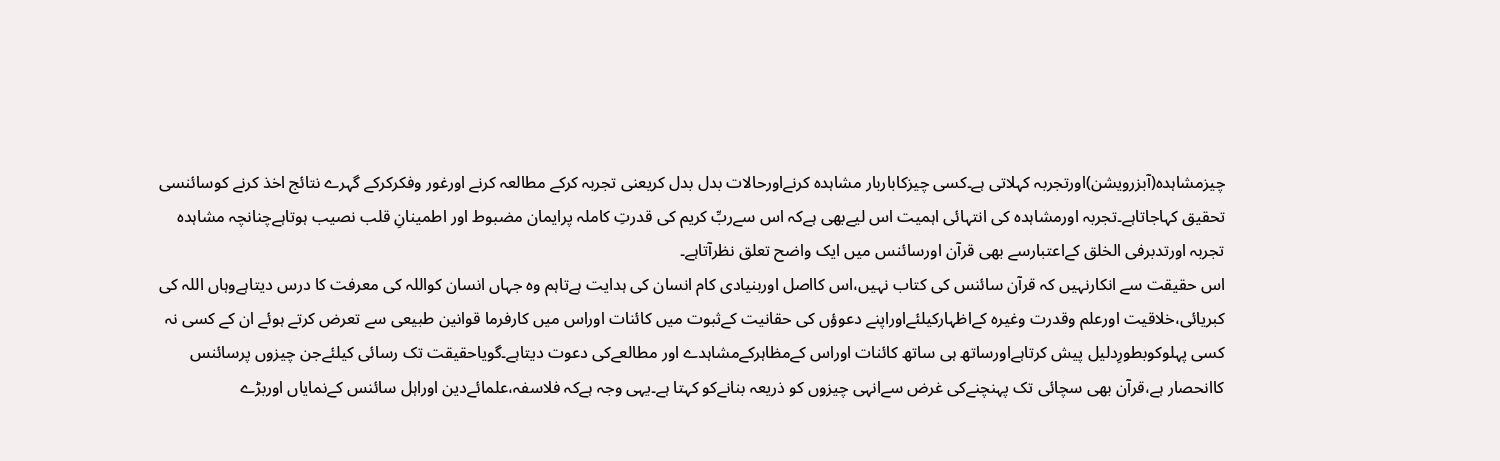چیزمشاہدہ(آبزرویشن)اورتجربہ کہلاتی ہے۔کسی چیزکاباربار مشاہدہ کرنےاورحالات بدل بدل کریعنی تجربہ کرکے مطالعہ کرنے اورغور وفکرکرکے گہرے نتائج اخذ کرنے کوسائنسی تحقیق کہاجاتاہے۔تجربہ اورمشاہدہ کی انتہائی اہمیت اس لیےبھی ہےکہ اس سےربِّ کریم کی قدرتِ کاملہ پرایمان مضبوط اور اطمینانِ قلب نصیب ہوتاہےچنانچہ مشاہدہ تجربہ اورتدبرفی الخلق کےاعتبارسے بھی قرآن اورسائنس میں ایک واضح تعلق نظرآتاہے۔
اس حقیقت سے انکارنہیں کہ قرآن سائنس کی کتاب نہیں،اس کااصل اوربنیادی کام انسان کی ہدایت ہےتاہم وہ جہاں انسان کواللہ کی معرفت کا درس دیتاہےوہاں اللہ کی کبریائی،خلاقیت اورعلم وقدرت وغیرہ کےاظہارکیلئےاوراپنے دعوؤں کی حقانیت کےثبوت میں کائنات اوراس میں کارفرما قوانین طبیعی سے تعرض کرتے ہوئے ان کے کسی نہ کسی پہلوکوبطورِدلیل پیش کرتاہےاورساتھ ہی ساتھ کائنات اوراس کےمظاہرکےمشاہدے اور مطالعےکی دعوت دیتاہے۔گویاحقیقت تک رسائی کیلئےجن چیزوں پرسائنس کاانحصار ہے،قرآن بھی سچائی تک پہنچنےکی غرض سےانہی چیزوں کو ذریعہ بنانےکو کہتا ہے۔یہی وجہ ہےکہ فلاسفہ،علمائےدین اوراہل سائنس کےنمایاں اوربڑے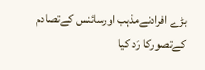بڑے افرادنےمذہب اورسائنس کےتصادم کےتصورکا رَد کیا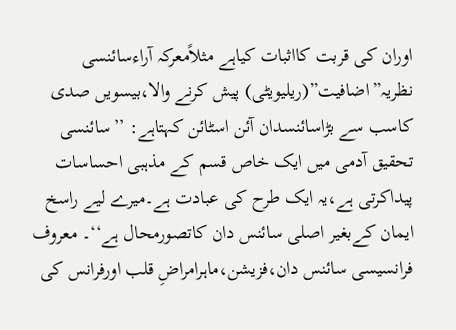اوران کی قربت کااثبات کیاہے مثلاًمعرکہ آراءسائنسی نظریہ”اضافیت”(ریلیویٹی) پیش کرنے والا،بیسویں صدی کاسب سے بڑاسائنسدان آئن اسٹائن کہتاہے: ’’سائنسی تحقیق آدمی میں ایک خاص قسم کے مذہبی احساسات پیداکرتی ہے،یہ ایک طرح کی عبادت ہے۔میرے لیے راسخ ایمان کےبغیر اصلی سائنس دان کاتصورمحال ہے‘‘۔ معروف فرانسیسی سائنس دان،فزیشن،ماہرامراضِ قلب اورفرانس کی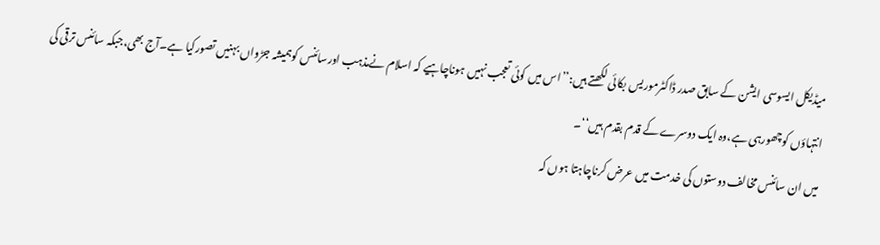میڈیکل ایسوسی ایشن کے سابق صدر ڈاکٹرموریس بکائی لکھتے ہیں:’’اس میں کوئی تعجب نہیں ہوناچاہیے کہ اسلام نےمذہب اورسائنس کوہمیشہ جڑواں بہنیں تصورکیا ہے۔آج بھی،جبکہ سائنس ترقی کی انتہاؤں کوچھورہی ہے،وہ ایک دوسرے کے قدم بقدم ہیں‘‘۔
میں ان سائنس مخالف دوستوں کی خدمت میں عرض کرناچاہتا ہوں کہ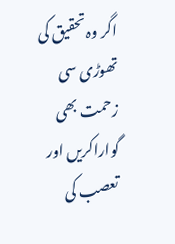اگر وہ تحقیق کی تھوڑی سی زحمت بھی گواراکریں اور تعصب کی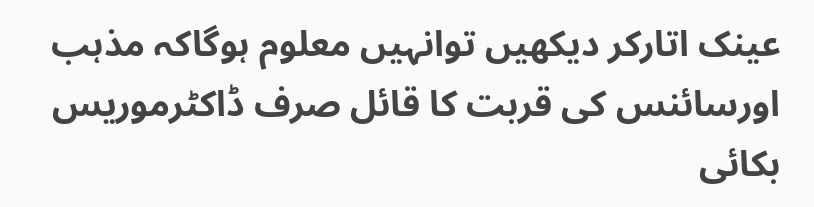عینک اتارکر دیکھیں توانہیں معلوم ہوگاکہ مذہب اورسائنس کی قربت کا قائل صرف ڈاکٹرموریس بکائی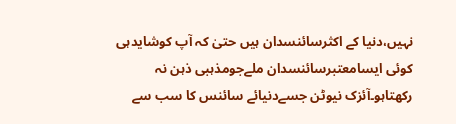نہیں،دنیا کے اکثرسائنسدان ہیں حتیٰ کہ آپ کوشایدہی کوئی ایسامعتبرسائنسدان ملےجومذہبی ذہن نہ رکھتاہو۔آئزک نیوٹن جسےدنیائے سائنس کا سب سے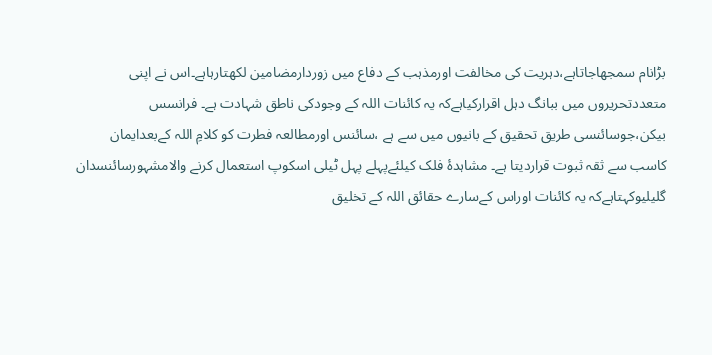بڑانام سمجھاجاتاہے،دہریت کی مخالفت اورمذہب کے دفاع میں زوردارمضامین لکھتارہاہے۔اس نے اپنی متعددتحریروں میں ببانگ دہل اقرارکیاہےکہ یہ کائنات اللہ کے وجودکی ناطق شہادت ہے۔ فرانسس بیکن،جوسائنسی طریق تحقیق کے بانیوں میں سے ہے ،سائنس اورمطالعہ فطرت کو کلامِ اللہ کےبعدایمان کاسب سے ثقہ ثبوت قراردیتا ہے۔ مشاہدۂ فلک کیلئےپہلے پہل ٹیلی اسکوپ استعمال کرنے والامشہورسائنسدان گلیلیوکہتاہےکہ یہ کائنات اوراس کےسارے حقائق اللہ کے تخلیق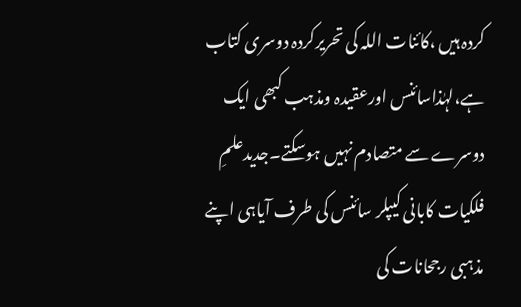کردہ ہیں ،کائنات اللہ کی تحریرکردہ دوسری کتاب ہے،لہٰذاسائنس اورعقیدہ ومذہب کبھی ایک دوسرے سے متصادم نہیں ہوسکتے۔جدیدعلمِ فلکیات کابانی کیپلر سائنس کی طرف آیاہی اپنے مذہبی رجحانات کی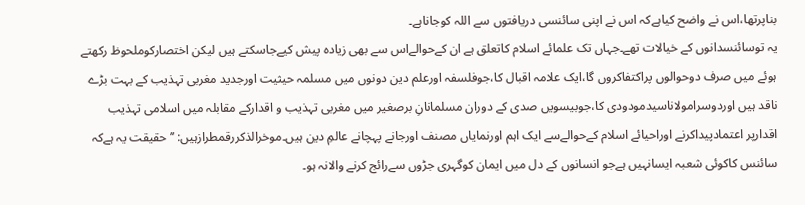بناپرتھا،اس نے واضح کیاہےکہ اس نے اپنی سائنسی دریافتوں سے اللہ کوجاناہے۔
یہ توسائنسدانوں کے خیالات تھے۔جہاں تک علمائے اسلام کاتعلق ہے ان کےحوالےاس سے بھی زیادہ پیش کیےجاسکتے ہیں لیکن اختصارکوملحوظ رکھتے ہوئے میں صرف دوحوالوں پراکتفاکروں گا،ایک علامہ اقبال کا،جوفلسفہ اورعلم دین دونوں میں مسلمہ حیثیت اورجدید مغربی تہذیب کے بہت بڑے ناقد ہیں اوردوسرامولاناسیدمودودی کا،جوبیسویں صدی کے دوران مسلمانانِ برصغیر میں مغربی تہذیب و اقدارکے مقابلہ میں اسلامی تہذیب اقدارپر اعتمادپیداکرنے اوراحیائے اسلام کےحوالےسے ایک اہم اورنمایاں مصنف اورجانے پہچانے عالمِ دین ہیں۔موخرالذکررقمطرازہیں: ’’حقیقت یہ ہےکہ سائنس کاکوئی شعبہ ایسانہیں ہےجو انسانوں کے دل میں ایمان کوگہری جڑوں سےرائج کرنے والانہ ہو۔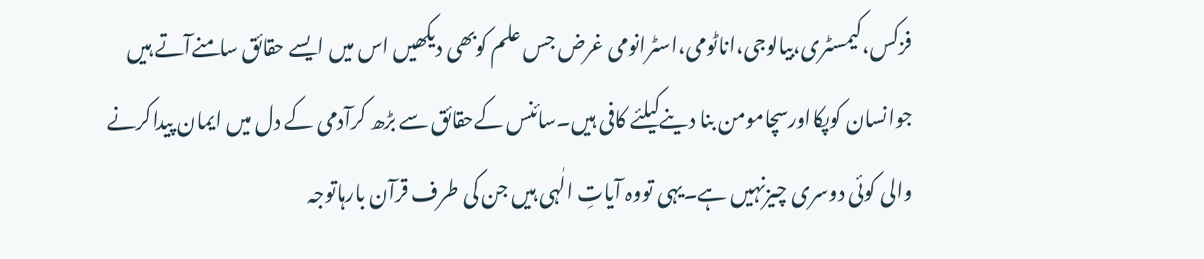فزکس،کیمسٹری،بیالوجی،اناٹومی،اسٹرانومی غرض جس علم کوبھی دیکھیں اس میں ایسے حقائق سامنےآتے ہیں جوانسان کوپکااورسچامومن بنا دینےکیلئے کافی ہیں۔سائنس کےحقائق سے بڑھ کرآدمی کے دل میں ایمان پیداکرنے والی کوئی دوسری چیزنہیں ہے۔یہی تووہ آیاتِ الٰہی ہیں جن کی طرف قرآن بارہاتوجہ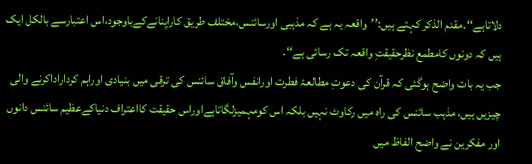دلاتاہے‘‘۔مقدم الذکر کہتے ہیں:’’واقعہ یہ ہے کہ مذہبی اورسائنس،مختلف طریق کاراپنانےکےباوجود،اس اعتبارسے بالکل ایک ہیں کہ دونوں کامطمع نظرحقیقتِ واقعہ تک رسائی ہے‘‘۔
جب یہ بات واضح ہوگئی کہ قرآن کی دعوتِ مطالعۂ فطرت اورانفس وآفاق سائنس کی ترقی میں بنیادی اوراہم کرداراداکرنے والی چیزیں ہیں، مذہب سائنس کی راہ میں رکاوٹ نہیں بلکہ اس کومہمیزلگاتاہےاوراس حقیقت کااعتراف دنیاکےعظیم سائنس دانوں اور مفکرین نے واضح الفاظ میں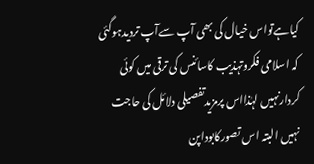کیاہےتواس خیال کی بھی آپ سےآپ تردیدہوگئی کہ اسلامی فکروتہذیب کاسائنس کی ترقی میں کوئی کردارنہیں لہٰذااس پرمزیدتفصیلی دلائل کی حاجت نہیں البتہ اس تصورکابوداپن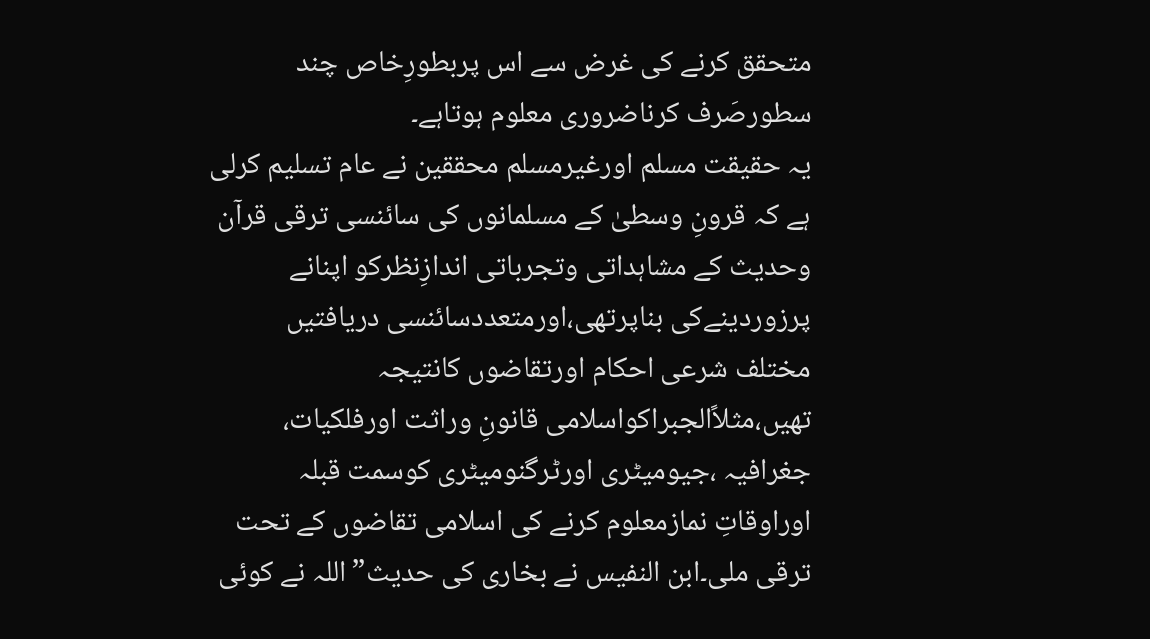متحقق کرنے کی غرض سے اس پربطورِخاص چند سطورصَرف کرناضروری معلوم ہوتاہے۔
یہ حقیقت مسلم اورغیرمسلم محققین نے عام تسلیم کرلی ہے کہ قرونِ وسطیٰ کے مسلمانوں کی سائنسی ترقی قرآن وحدیث کے مشاہداتی وتجرباتی اندازِنظرکو اپنانے پرزوردینےکی بناپرتھی،اورمتعددسائنسی دریافتیں مختلف شرعی احکام اورتقاضوں کانتیجہ تھیں،مثلاًالجبراکواسلامی قانونِ وراثت اورفلکیات، جغرافیہ ،جیومیٹری اورٹرگنومیٹری کوسمت قبلہ اوراوقاتِ نمازمعلوم کرنے کی اسلامی تقاضوں کے تحت ترقی ملی۔ابن النفیس نے بخاری کی حدیث”اللہ نے کوئی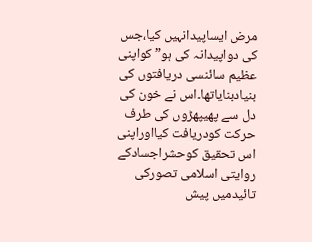مرض ایساپیدانہیں کیا،جس کی دواپیدانہ کی ہو” کواپنی عظیم سائنسی دریافتوں کی بنیادبنایاتھا۔اس نے خون کی دل سے پھیپھڑوں کی طرف حرکت کودریافت کیااوراپنی اس تحقیق کوحشراجسادکے روایتی اسلامی تصورکی تائیدمیں پیش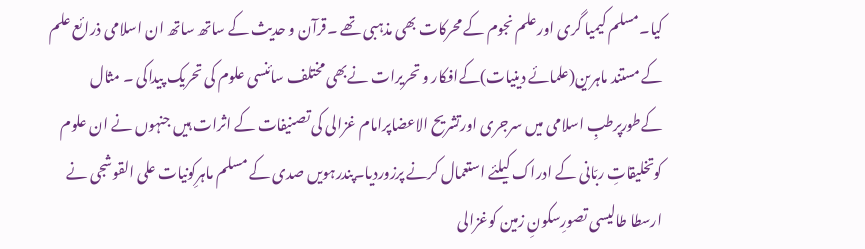کیا۔مسلم کیمیا گری اورعلم نجوم کے محرکات بھی مذہبی تھے ۔قرآن و حدیث کے ساتھ ساتھ ان اسلامی ذرائع علم کے مستند ماہرین(علمائے دینیات)کےافکار و تحریرات نےبھی مختلف سائنسی علوم کی تحریک پیداکی ۔ مثال کےطورپرطبِ اسلامی میں سرجری اورتشریح الاعضاپرامام غزالی کی تصنیفات کے اثرات ہیں جنہوں نے ان علوم کوتخلیقاتِ ربّانی کے ادراک کیلئے استعمال کرنے پرزوردیا۔پندرہویں صدی کے مسلم ماہرِکونیات علی القوشجی نے ارسطا طالیسی تصورِسکونِ زمین کوغزالی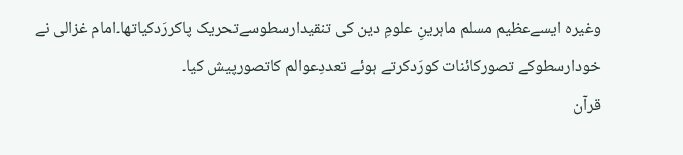وغیرہ ایسےعظیم مسلم ماہرینِ علومِ دین کی تنقیدارسطوسےتحریک پاکررَدکیاتھا۔امام غزالی نے خودارسطوکے تصورکائنات کورَدکرتے ہوئے تعددِعوالم کاتصورپیش کیا۔
قرآن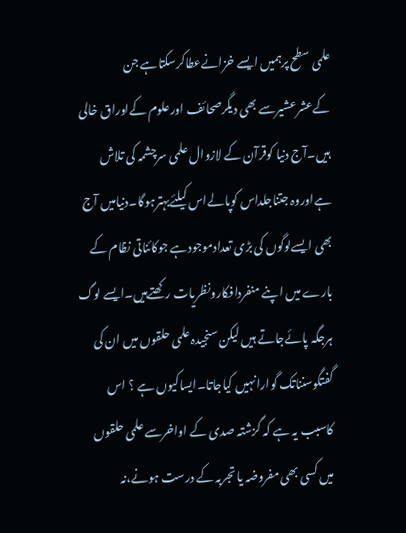علمی سطح پرہمیں ایسے خزانےعطاکرسکتاہے جن کےعشرعشیرسے بھی دیگرصحائف اورعلوم کےاوراق خالی ہیں۔آج دنیا کوقرآن کے لازوال علمی سرچشمہ کی تلاش ہےاوروہ جتناجلداس کوپالےاس کیلئےبہترہوگا۔دنیامیں آج بھی ایسےلوگوں کی بڑی تعدادموجودہے جوکائناتی نظام کے بارے میں اپنے منفردافکارونظریات رکھتےہیں۔ایسے لوگ ہرجگہ پائےجاتے ہیں لیکن سنجیدہ علمی حلقوں میں ان کی گفتگوسنناتک گوارانہیں کیاجاتا۔ایساکیوں ہے ؟ اس کاسبب یہ ہے کہ گزشتہ صدی کے اواخرسے علمی حلقوں میں کسی بھی مفروضہ یا تجربہ کے درست ہونے،نہ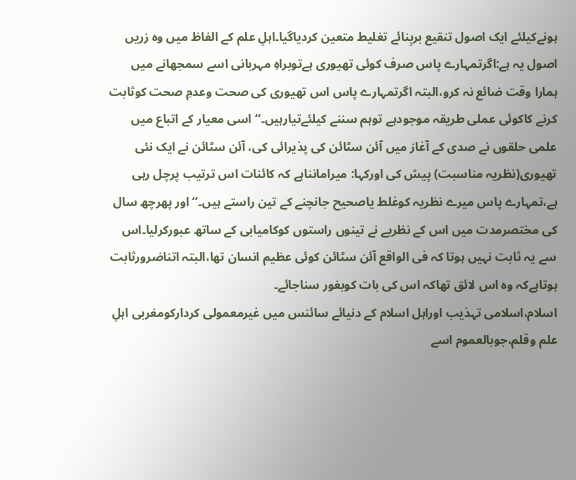ہونےکیلئے ایک اصول تنقیع بربِنائے تغلیط متعین کردیاگیا۔اہلِ علم کے الفاظ میں وہ زریں اصول یہ ہے:اگرتمہارے پاس صرف کوئی تھیوری ہےتوبراہِ مہربانی اسے سمجھانے میں ہمارا وقت ضائع نہ کرو،البتہ اگرتمہارے پاس اس تھیوری کی صحت وعدمِ صحت کوثابت کرنے کاکوئی عملی طریقہ موجودہے توہم سننے کیلئےتیارہیں۔‘‘ اسی معیار کے اتباع میں علمی حلقوں نے صدی کے آغاز میں آئن سٹائن کی پذیرائی کی، آئن سٹائن نے ایک نئی تھیوری(نظریہ مناسبت) پیش کی اورکہا: میرامانناہے کہ کائنات اس ترتیب پرچل رہی ہے،تمہارے پاس میرے نظریہ کوغلط یاصحیح جانچنے کے تین راستے ہیں۔‘‘اور پھرچھ سال کی مختصرمدت میں اس کے نظریے نے تینوں راستوں کوکامیابی کے ساتھ عبورکرلیا۔اس سے یہ ثابت نہیں ہوتا کہ فی الواقع آئن سٹائن کوئی عظیم انسان تھا،البتہ اتناضرورثابت ہوتاہےکہ وہ اس لائق تھاکہ اس کی بات کوبغور سناجائے۔
اسلام،اسلامی تہذیب اوراہل اسلام کے دنیائے سائنس میں غیرمعمولی کردارکومغربی اہلِ علم وقلم،جوبالعموم اسے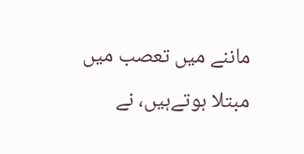ماننے میں تعصب میں مبتلا ہوتےہیں، نے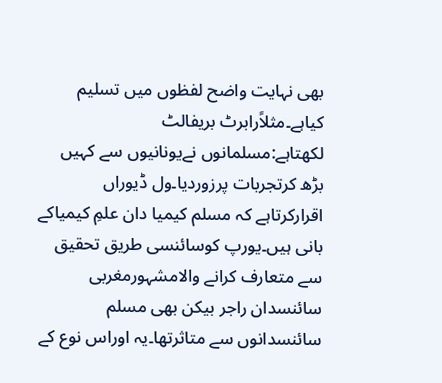بھی نہایت واضح لفظوں میں تسلیم کیاہے۔مثلاًرابرٹ بریفالٹ لکھتاہے:مسلمانوں نےیونانیوں سے کہیں بڑھ کرتجربات پرزوردیا۔ول ڈیوراں اقرارکرتاہے کہ مسلم کیمیا دان علمِ کیمیاکے بانی ہیں۔یورپ کوسائنسی طریق تحقیق سے متعارف کرانے والامشہورمغربی سائنسدان راجر بیکن بھی مسلم سائنسدانوں سے متاثرتھا۔یہ اوراس نوع کے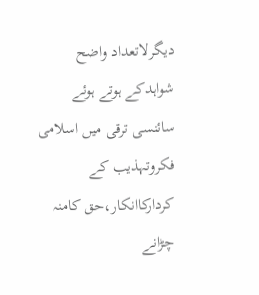دیگرلاتعداد واضح شواہدکے ہوتے ہوئے سائنسی ترقی میں اسلامی فکروتہذیب کے کردارکاانکار،حق کامنہ چڑانے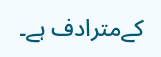کےمترادف ہے۔